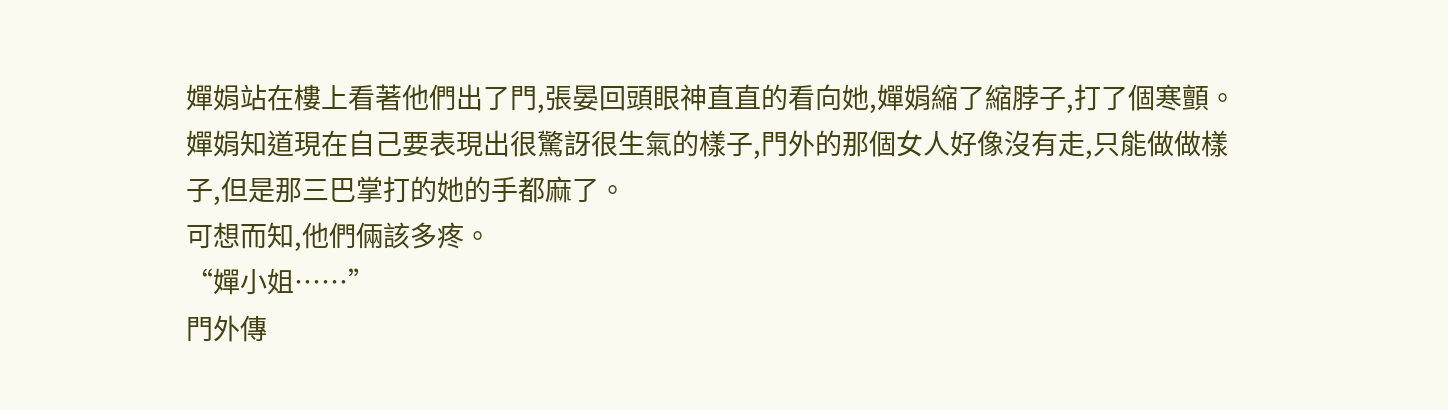嬋娟站在樓上看著他們出了門,張晏回頭眼神直直的看向她,嬋娟縮了縮脖子,打了個寒顫。
嬋娟知道現在自己要表現出很驚訝很生氣的樣子,門外的那個女人好像沒有走,只能做做樣子,但是那三巴掌打的她的手都麻了。
可想而知,他們倆該多疼。
“嬋小姐……”
門外傳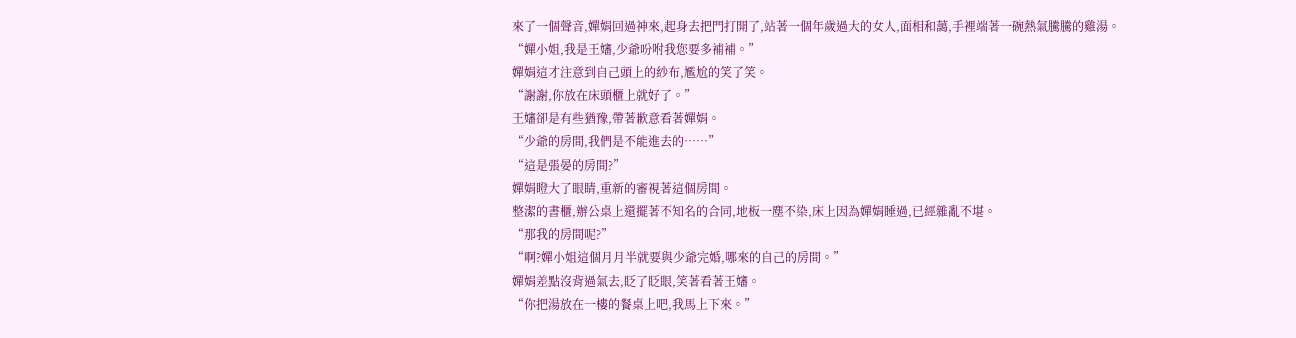來了一個聲音,嬋娟回過神來,起身去把門打開了,站著一個年歲過大的女人,面相和藹,手裡端著一碗熱氣騰騰的雞湯。
“嬋小姐,我是王嬸,少爺吩咐我您要多補補。”
嬋娟這才注意到自己頭上的紗布,尷尬的笑了笑。
“謝謝,你放在床頭櫃上就好了。”
王嬸卻是有些猶豫,帶著歉意看著嬋娟。
“少爺的房間,我們是不能進去的……”
“這是張晏的房間?”
嬋娟瞪大了眼睛,重新的審視著這個房間。
整潔的書櫃,辦公桌上還擺著不知名的合同,地板一塵不染,床上因為嬋娟睡過,已經雜亂不堪。
“那我的房間呢?”
“啊?嬋小姐這個月月半就要與少爺完婚,哪來的自己的房間。”
嬋娟差點沒背過氣去,眨了眨眼,笑著看著王嬸。
“你把湯放在一樓的餐桌上吧,我馬上下來。”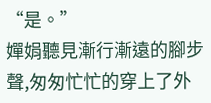“是。”
嬋娟聽見漸行漸遠的腳步聲,匆匆忙忙的穿上了外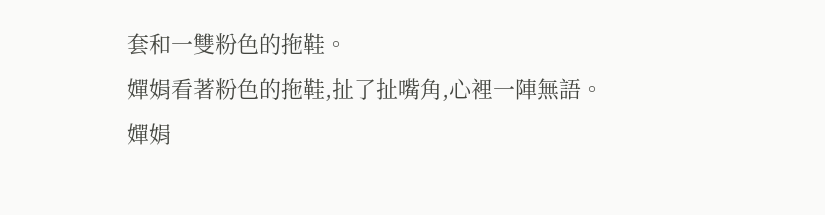套和一雙粉色的拖鞋。
嬋娟看著粉色的拖鞋,扯了扯嘴角,心裡一陣無語。
嬋娟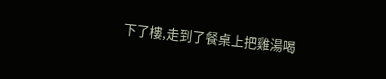下了樓,走到了餐桌上把雞湯喝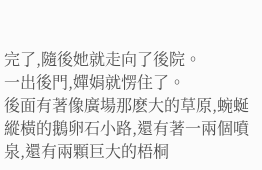完了,隨後她就走向了後院。
一出後門,嬋娟就愣住了。
後面有著像廣場那麽大的草原,蜿蜒縱橫的鵝卵石小路,還有著一兩個噴泉,還有兩顆巨大的梧桐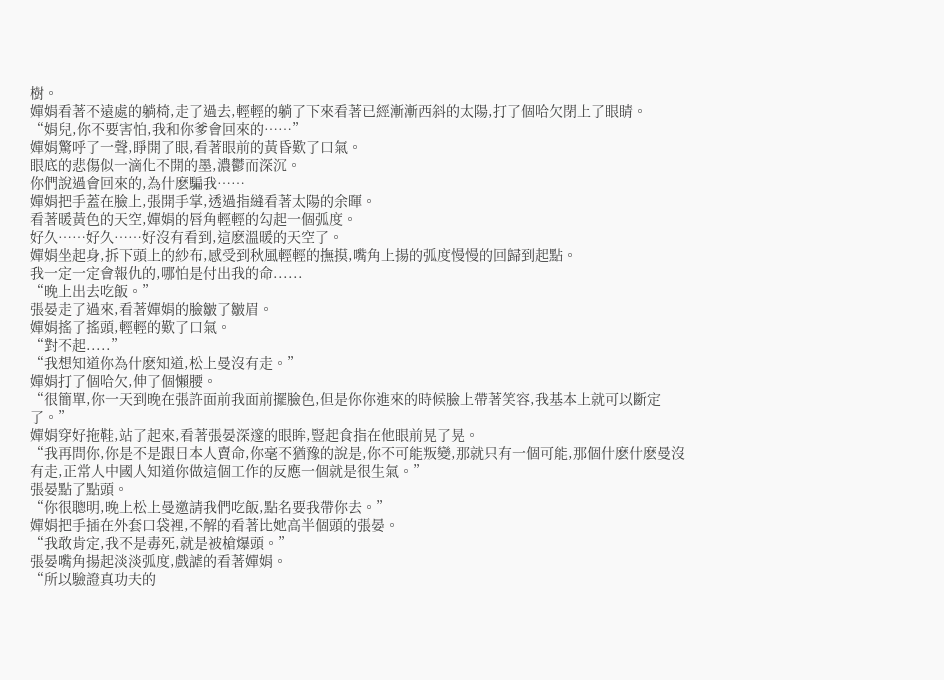樹。
嬋娟看著不遠處的躺椅,走了過去,輕輕的躺了下來看著已經漸漸西斜的太陽,打了個哈欠閉上了眼睛。
“娟兒,你不要害怕,我和你爹會回來的……”
嬋娟驚呼了一聲,睜開了眼,看著眼前的黃昏歎了口氣。
眼底的悲傷似一滴化不開的墨,濃鬱而深沉。
你們說過會回來的,為什麽騙我……
嬋娟把手蓋在臉上,張開手掌,透過指縫看著太陽的余暉。
看著暖黃色的天空,嬋娟的唇角輕輕的勾起一個弧度。
好久……好久……好沒有看到,這麽溫暖的天空了。
嬋娟坐起身,拆下頭上的紗布,感受到秋風輕輕的撫摸,嘴角上揚的弧度慢慢的回歸到起點。
我一定一定會報仇的,哪怕是付出我的命......
“晚上出去吃飯。”
張晏走了過來,看著嬋娟的臉皺了皺眉。
嬋娟搖了搖頭,輕輕的歎了口氣。
“對不起.....”
“我想知道你為什麽知道,松上曼沒有走。”
嬋娟打了個哈欠,伸了個懶腰。
“很簡單,你一天到晚在張許面前我面前擺臉色,但是你你進來的時候臉上帶著笑容,我基本上就可以斷定了。”
嬋娟穿好拖鞋,站了起來,看著張晏深邃的眼眸,豎起食指在他眼前晃了晃。
“我再問你,你是不是跟日本人賣命,你毫不猶豫的說是,你不可能叛變,那就只有一個可能,那個什麽什麽曼沒有走,正常人中國人知道你做這個工作的反應一個就是很生氣。”
張晏點了點頭。
“你很聰明,晚上松上曼邀請我們吃飯,點名要我帶你去。”
嬋娟把手插在外套口袋裡,不解的看著比她高半個頭的張晏。
“我敢肯定,我不是毒死,就是被槍爆頭。”
張晏嘴角揚起淡淡弧度,戲謔的看著嬋娟。
“所以驗證真功夫的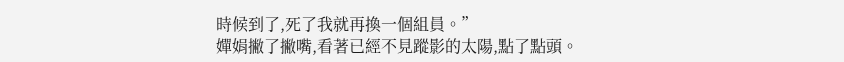時候到了,死了我就再換一個組員。”
嬋娟撇了撇嘴,看著已經不見蹤影的太陽,點了點頭。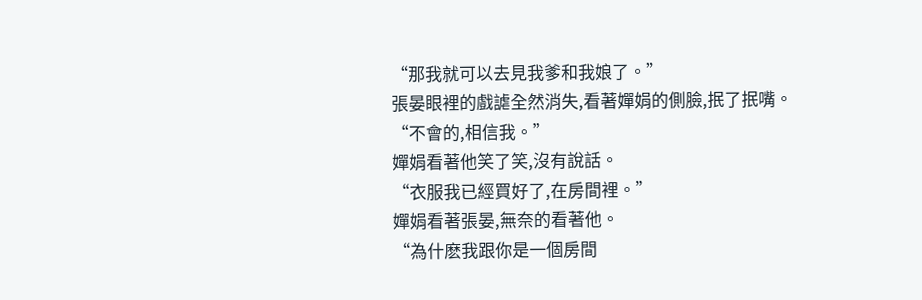“那我就可以去見我爹和我娘了。”
張晏眼裡的戲謔全然消失,看著嬋娟的側臉,抿了抿嘴。
“不會的,相信我。”
嬋娟看著他笑了笑,沒有說話。
“衣服我已經買好了,在房間裡。”
嬋娟看著張晏,無奈的看著他。
“為什麽我跟你是一個房間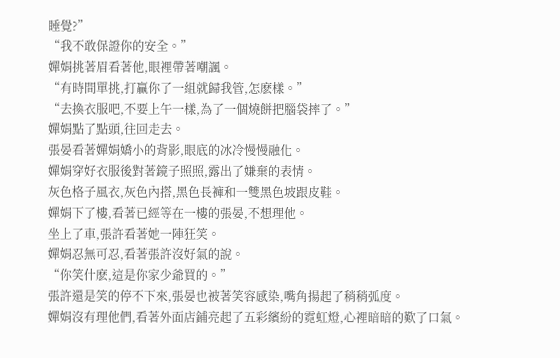睡覺?”
“我不敢保證你的安全。”
嬋娟挑著眉看著他,眼裡帶著嘲諷。
“有時間單挑,打贏你了一組就歸我管,怎麽樣。”
“去換衣服吧,不要上午一樣,為了一個燒餅把腦袋摔了。”
嬋娟點了點頭,往回走去。
張晏看著嬋娟嬌小的背影,眼底的冰冷慢慢融化。
嬋娟穿好衣服後對著鏡子照照,露出了嫌棄的表情。
灰色格子風衣,灰色內搭,黑色長褲和一雙黑色坡跟皮鞋。
嬋娟下了樓,看著已經等在一樓的張晏,不想理他。
坐上了車,張許看著她一陣狂笑。
嬋娟忍無可忍,看著張許沒好氣的說。
“你笑什麽,這是你家少爺買的。”
張許還是笑的停不下來,張晏也被著笑容感染,嘴角揚起了稍稍弧度。
嬋娟沒有理他們,看著外面店鋪亮起了五彩繽紛的霓虹燈,心裡暗暗的歎了口氣。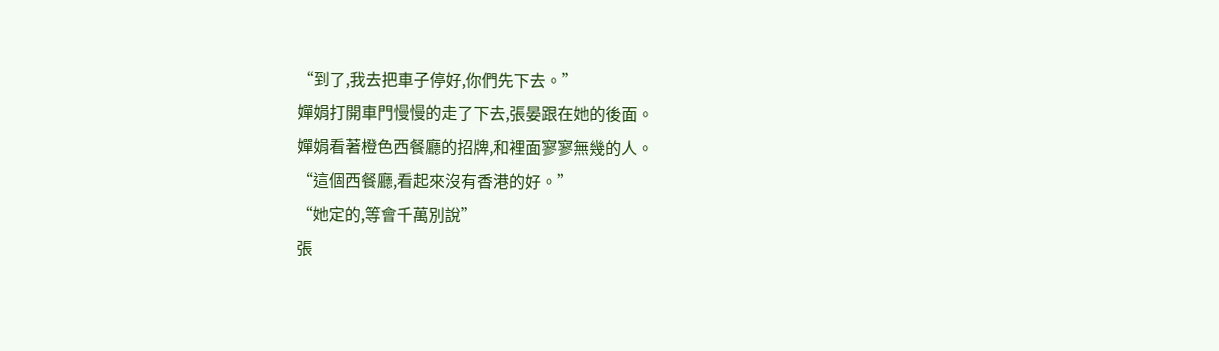“到了,我去把車子停好,你們先下去。”
嬋娟打開車門慢慢的走了下去,張晏跟在她的後面。
嬋娟看著橙色西餐廳的招牌,和裡面寥寥無幾的人。
“這個西餐廳,看起來沒有香港的好。”
“她定的,等會千萬別說”
張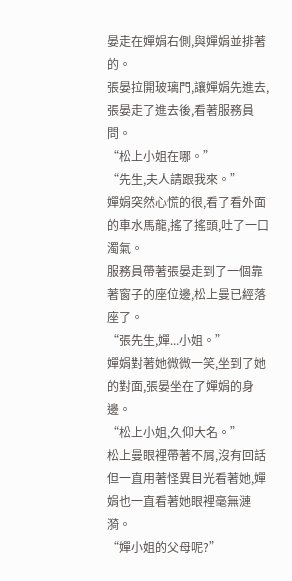晏走在嬋娟右側,與嬋娟並排著的。
張晏拉開玻璃門,讓嬋娟先進去,張晏走了進去後,看著服務員問。
“松上小姐在哪。”
“先生,夫人請跟我來。”
嬋娟突然心慌的很,看了看外面的車水馬龍,搖了搖頭,吐了一口濁氣。
服務員帶著張晏走到了一個靠著窗子的座位邊,松上曼已經落座了。
“張先生,嬋...小姐。”
嬋娟對著她微微一笑,坐到了她的對面,張晏坐在了嬋娟的身邊。
“松上小姐,久仰大名。”
松上曼眼裡帶著不屑,沒有回話但一直用著怪異目光看著她,嬋娟也一直看著她眼裡毫無漣漪。
“嬋小姐的父母呢?”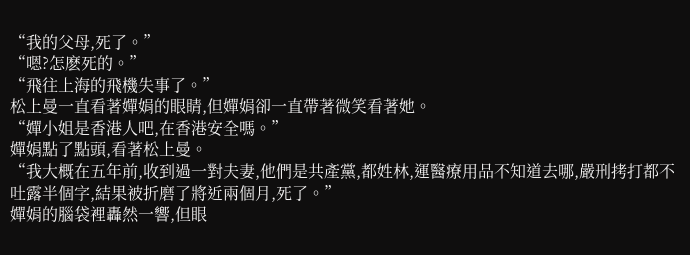“我的父母,死了。”
“嗯?怎麽死的。”
“飛往上海的飛機失事了。”
松上曼一直看著嬋娟的眼睛,但嬋娟卻一直帶著微笑看著她。
“嬋小姐是香港人吧,在香港安全嗎。”
嬋娟點了點頭,看著松上曼。
“我大概在五年前,收到過一對夫妻,他們是共產黨,都姓林,運醫療用品不知道去哪,嚴刑拷打都不吐露半個字,結果被折磨了將近兩個月,死了。”
嬋娟的腦袋裡轟然一響,但眼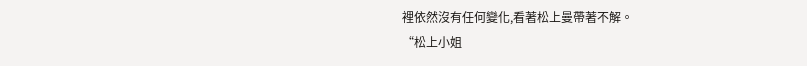裡依然沒有任何變化,看著松上曼帶著不解。
“松上小姐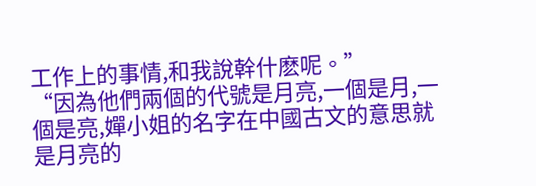工作上的事情,和我說幹什麽呢。”
“因為他們兩個的代號是月亮,一個是月,一個是亮,嬋小姐的名字在中國古文的意思就是月亮的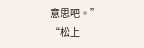意思吧。”
“松上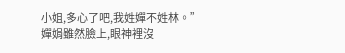小姐,多心了吧,我姓嬋不姓林。”
嬋娟雖然臉上,眼神裡沒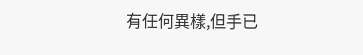有任何異樣,但手已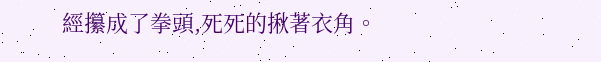經攥成了拳頭,死死的揪著衣角。